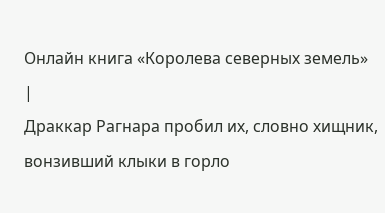Онлайн книга «Королева северных земель»
|
Драккар Рагнара пробил их, словно хищник, вонзивший клыки в горло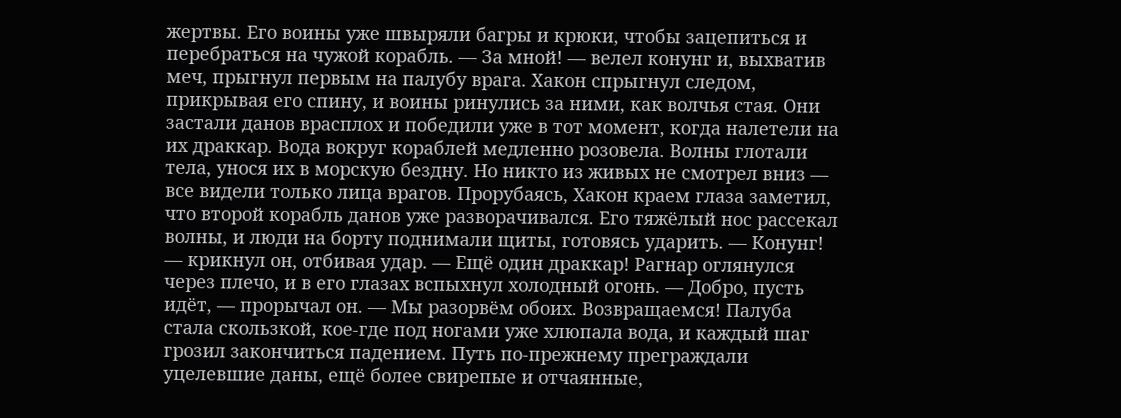жертвы. Его воины уже швыряли багры и крюки, чтобы зацепиться и перебраться на чужой корабль. — За мной! — велел конунг и, выхватив меч, прыгнул первым на палубу врага. Хакон спрыгнул следом, прикрывая его спину, и воины ринулись за ними, как волчья стая. Они застали данов врасплох и победили уже в тот момент, когда налетели на их драккар. Вода вокруг кораблей медленно розовела. Волны глотали тела, унося их в морскую бездну. Но никто из живых не смотрел вниз — все видели только лица врагов. Прорубаясь, Хакон краем глаза заметил, что второй корабль данов уже разворачивался. Его тяжёлый нос рассекал волны, и люди на борту поднимали щиты, готовясь ударить. — Конунг! — крикнул он, отбивая удар. — Ещё один драккар! Рагнар оглянулся через плечо, и в его глазах вспыхнул холодный огонь. — Добро, пусть идёт, — прорычал он. — Мы разорвём обоих. Возвращаемся! Палуба стала скользкой, кое-где под ногами уже хлюпала вода, и каждый шаг грозил закончиться падением. Путь по-прежнему преграждали уцелевшие даны, ещё более свирепые и отчаянные,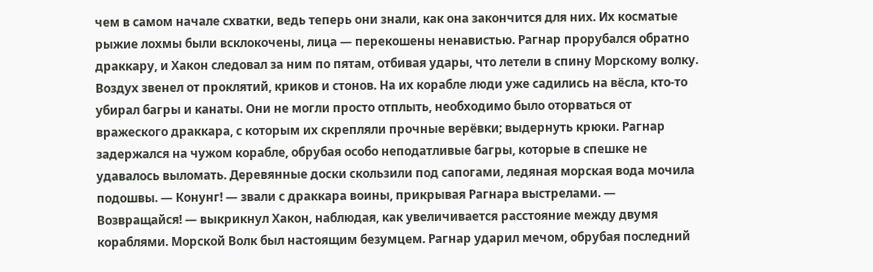чем в самом начале схватки, ведь теперь они знали, как она закончится для них. Их косматые рыжие лохмы были всклокочены, лица — перекошены ненавистью. Рагнар прорубался обратно драккару, и Хакон следовал за ним по пятам, отбивая удары, что летели в спину Морскому волку. Воздух звенел от проклятий, криков и стонов. На их корабле люди уже садились на вёсла, кто-то убирал багры и канаты. Они не могли просто отплыть, необходимо было оторваться от вражеского драккара, с которым их скрепляли прочные верёвки; выдернуть крюки. Рагнар задержался на чужом корабле, обрубая особо неподатливые багры, которые в спешке не удавалось выломать. Деревянные доски скользили под сапогами, ледяная морская вода мочила подошвы. — Конунг! — звали с драккара воины, прикрывая Рагнара выстрелами. — Возвращайся! — выкрикнул Хакон, наблюдая, как увеличивается расстояние между двумя кораблями. Морской Волк был настоящим безумцем. Рагнар ударил мечом, обрубая последний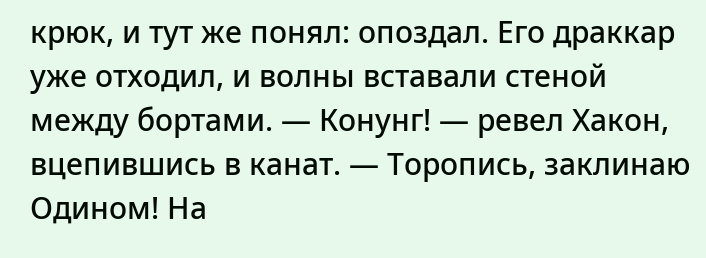крюк, и тут же понял: опоздал. Его драккар уже отходил, и волны вставали стеной между бортами. — Конунг! — ревел Хакон, вцепившись в канат. — Торопись, заклинаю Одином! На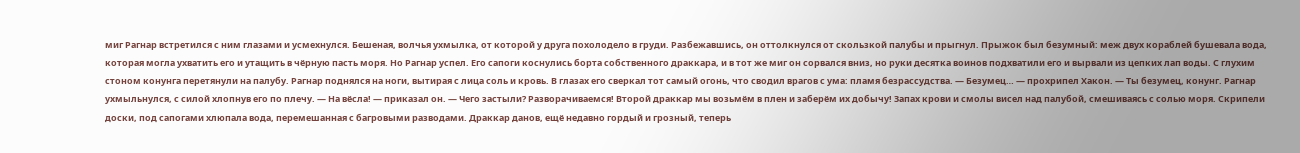миг Рагнар встретился с ним глазами и усмехнулся. Бешеная, волчья ухмылка, от которой у друга похолодело в груди. Разбежавшись, он оттолкнулся от скользкой палубы и прыгнул. Прыжок был безумный: меж двух кораблей бушевала вода, которая могла ухватить его и утащить в чёрную пасть моря. Но Рагнар успел. Его сапоги коснулись борта собственного драккара, и в тот же миг он сорвался вниз, но руки десятка воинов подхватили его и вырвали из цепких лап воды. С глухим стоном конунга перетянули на палубу. Рагнар поднялся на ноги, вытирая с лица соль и кровь. В глазах его сверкал тот самый огонь, что сводил врагов с ума: пламя безрассудства. — Безумец… — прохрипел Хакон. — Ты безумец, конунг. Рагнар ухмыльнулся, с силой хлопнув его по плечу. — На вёсла! — приказал он. — Чего застыли? Разворачиваемся! Второй драккар мы возьмём в плен и заберём их добычу! Запах крови и смолы висел над палубой, смешиваясь с солью моря. Скрипели доски, под сапогами хлюпала вода, перемешанная с багровыми разводами. Драккар данов, ещё недавно гордый и грозный, теперь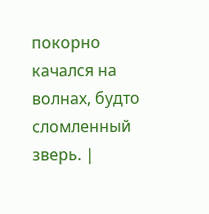покорно качался на волнах, будто сломленный зверь. |